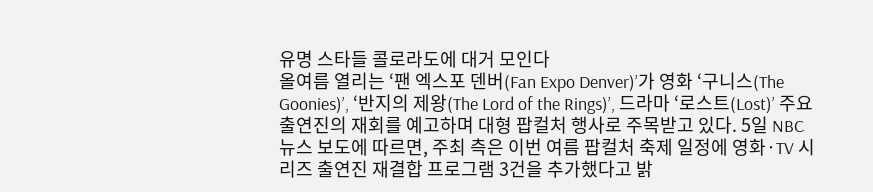유명 스타들 콜로라도에 대거 모인다
올여름 열리는 ‘팬 엑스포 덴버(Fan Expo Denver)’가 영화 ‘구니스(The Goonies)’, ‘반지의 제왕(The Lord of the Rings)’, 드라마 ‘로스트(Lost)’ 주요 출연진의 재회를 예고하며 대형 팝컬처 행사로 주목받고 있다. 5일 NBC 뉴스 보도에 따르면, 주최 측은 이번 여름 팝컬처 축제 일정에 영화·TV 시리즈 출연진 재결합 프로그램 3건을 추가했다고 밝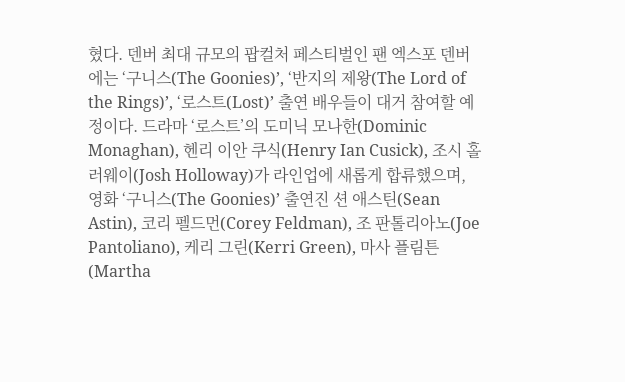혔다. 덴버 최대 규모의 팝컬처 페스티벌인 팬 엑스포 덴버에는 ‘구니스(The Goonies)’, ‘반지의 제왕(The Lord of the Rings)’, ‘로스트(Lost)’ 출연 배우들이 대거 참여할 예정이다. 드라마 ‘로스트’의 도미닉 모나한(Dominic Monaghan), 헨리 이안 쿠식(Henry Ian Cusick), 조시 홀러웨이(Josh Holloway)가 라인업에 새롭게 합류했으며, 영화 ‘구니스(The Goonies)’ 출연진 션 애스틴(Sean Astin), 코리 펠드먼(Corey Feldman), 조 판톨리아노(Joe Pantoliano), 케리 그린(Kerri Green), 마사 플림튼(Martha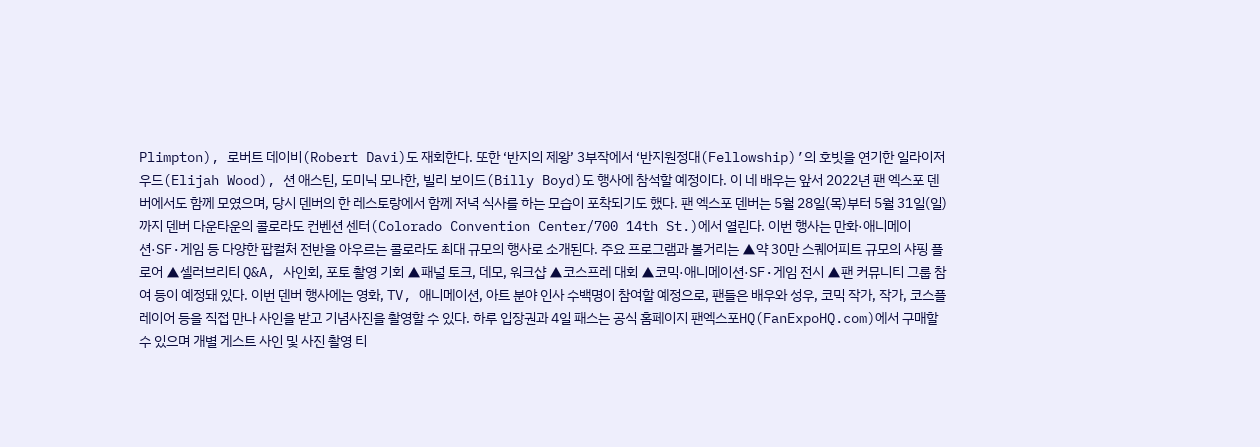Plimpton), 로버트 데이비(Robert Davi)도 재회한다. 또한 ‘반지의 제왕’ 3부작에서 ‘반지원정대(Fellowship)’의 호빗을 연기한 일라이저 우드(Elijah Wood), 션 애스틴, 도미닉 모나한, 빌리 보이드(Billy Boyd)도 행사에 참석할 예정이다. 이 네 배우는 앞서 2022년 팬 엑스포 덴버에서도 함께 모였으며, 당시 덴버의 한 레스토랑에서 함께 저녁 식사를 하는 모습이 포착되기도 했다. 팬 엑스포 덴버는 5월 28일(목)부터 5월 31일(일)까지 덴버 다운타운의 콜로라도 컨벤션 센터(Colorado Convention Center/700 14th St.)에서 열린다. 이번 행사는 만화·애니메이션·SF·게임 등 다양한 팝컬처 전반을 아우르는 콜로라도 최대 규모의 행사로 소개된다. 주요 프로그램과 볼거리는 ▲약 30만 스퀘어피트 규모의 샤핑 플로어 ▲셀러브리티 Q&A, 사인회, 포토 촬영 기회 ▲패널 토크, 데모, 워크샵 ▲코스프레 대회 ▲코믹·애니메이션·SF·게임 전시 ▲팬 커뮤니티 그룹 참여 등이 예정돼 있다. 이번 덴버 행사에는 영화, TV, 애니메이션, 아트 분야 인사 수백명이 참여할 예정으로, 팬들은 배우와 성우, 코믹 작가, 작가, 코스플레이어 등을 직접 만나 사인을 받고 기념사진을 촬영할 수 있다. 하루 입장권과 4일 패스는 공식 홈페이지 팬엑스포HQ(FanExpoHQ.com)에서 구매할 수 있으며 개별 게스트 사인 및 사진 촬영 티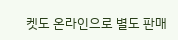켓도 온라인으로 별도 판매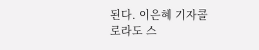된다. 이은혜 기자콜로라도 스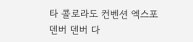타 콜로라도 컨벤션 엑스포 덴버 덴버 다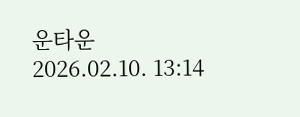운타운
2026.02.10. 13:14